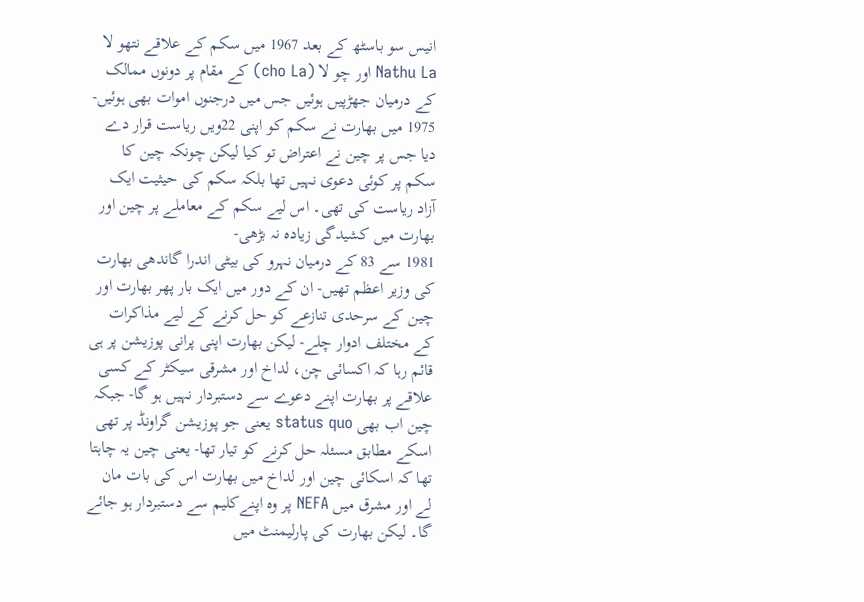انیس سو باسٹھ کے بعد 1967 میں سکم کے علاقے نتھو لا Nathu La اور چو لا (cho La) کے مقام پر دونوں ممالک کے درمیان جھڑپیں ہوئیں جس میں درجنوں اموات بھی ہوئیں- 1975 میں بھارت نے سکم کو اپنی 22ویں ریاست قرار دے دیا جس پر چین نے اعتراض تو کیا لیکن چونکہ چین کا سکم پر کوئی دعوی نہیں تھا بلکہ سکم کی حیثیت ایک آزاد ریاست کی تھی۔ اس لیے سکم کے معاملے پر چین اور بھارت میں کشیدگی زیادہ نہ بڑھی-
1981 سے 83 کے درمیان نہرو کی بیٹی اندرا گاندھی بھارت کی وزیر اعظم تھیں- ان کے دور میں ایک بار پھر بھارت اور چین کے سرحدی تنازعے کو حل کرنے کے لیے مذاکرات کے مختلف ادوار چلے- لیکن بھارت اپنی پرانی پوزیشن پر ہی قائم رہا کہ اکسائی چن، لداخ اور مشرقی سیکٹر کے کسی علاقے پر بھارت اپنے دعوے سے دستبردار نہیں ہو گا- جبکہ چین اب بھی status quo یعنی جو پوزیشن گراونڈ پر تھی اسکے مطابق مسئلہ حل کرنے کو تیار تھا- یعنی چین یہ چاہتا تھا کہ اسکائی چین اور لداخ میں بھارت اس کی بات مان لے اور مشرق میں NEFA پر وہ اپنےکلیم سے دستبردار ہو جائے گا۔ لیکن بھارت کی پارلیمنٹ میں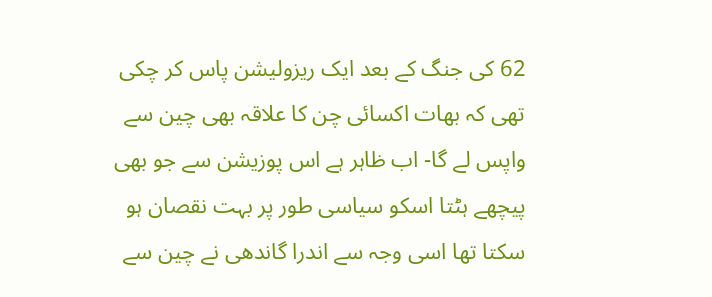62 کی جنگ کے بعد ایک ریزولیشن پاس کر چکی تھی کہ بھات اکسائی چن کا علاقہ بھی چین سے واپس لے گا- اب ظاہر ہے اس پوزیشن سے جو بھی پیچھے ہٹتا اسکو سیاسی طور پر بہت نقصان ہو سکتا تھا اسی وجہ سے اندرا گاندھی نے چین سے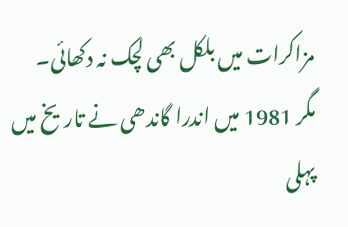مزاکرات میں بلکل بھی لچک نہ دکھائی۔
مگر 1981 میں اندرا گاندھی نے تاریخ میں پہلی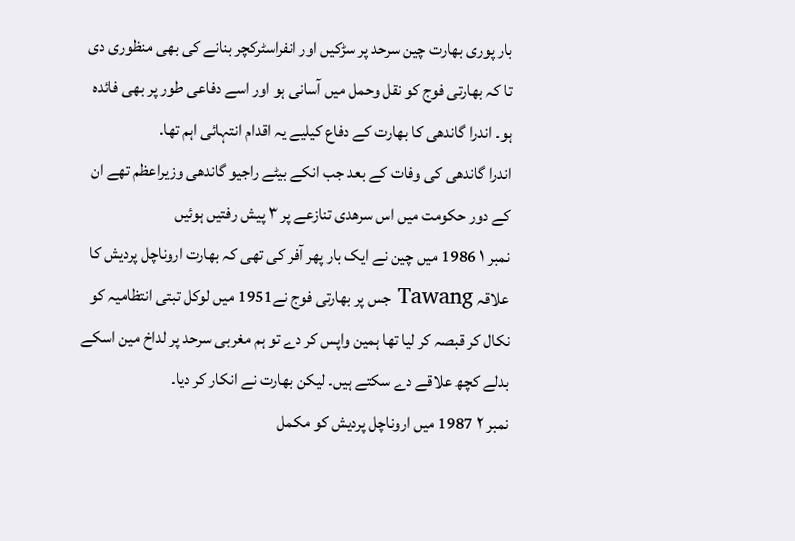بار پوری بھارت چین سرحد پر سڑکیں اور انفراسٹرکچر بنانے کی بھی منظوری دی تا کہ بھارتی فوج کو نقل وحمل میں آسانی ہو اور اسے دفاعی طور پر بھی فائدہ ہو۔ اندرا گاندھی کا بھارت کے دفاع کیلیے یہ اقدام انتہائی اہم تھا.
اندرا گاندھی کی وفات کے بعد جب انکے بیٹے راجیو گاندھی وزیراعظم تھے ان کے دور حکومت میں اس سرھدی تنازعے پر ۳ پیش رفتیں ہوئیں
نمبر ۱ 1986 میں چین نے ایک بار پھر آفر کی تھی کہ بھارت اروناچل پردیش کا علاقہ Tawang جس پر بھارتی فوج نے1951 میں لوکل تبتی انتظامیہ کو نکال کر قبصہ کر لیا تھا ہمین واپس کر دے تو ہم مغربی سرحد پر لداخ مین اسکے بدلے کچھ علاقے دے سکتے ہیں۔ لیکن بھارت نے انکار کر دیا۔
نمبر ۲ 1987 میں اروناچل پردیش کو مکمل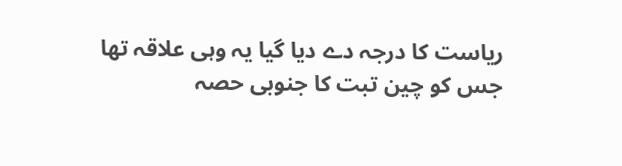ریاست کا درجہ دے دیا گیا یہ وہی علاقہ تھا جس کو چین تبت کا جنوبی حصہ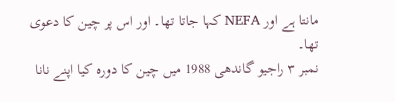مانتا ہے اور NEFA کہا جاتا تھا۔ اور اس پر چین کا دعوی تھا۔
نمبر ۳ راجیو گاندھی 1988 میں چین کا دورہ کیا اپنے نانا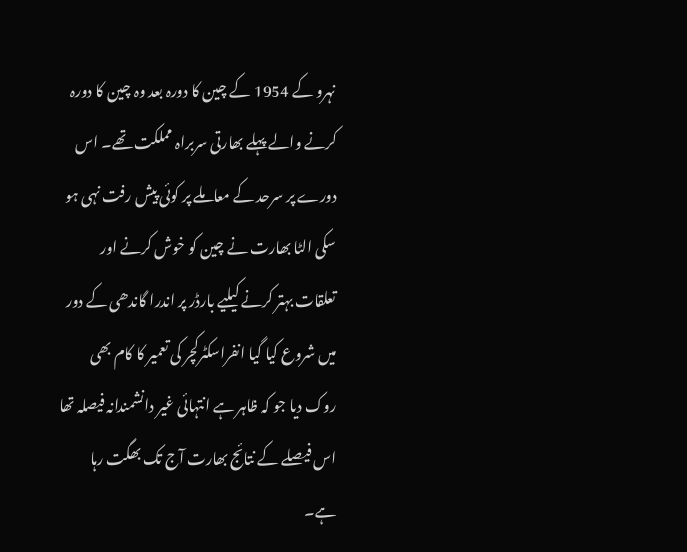نہرو کے 1954 کے چین کا دورہ بعد وہ چین کا دورہ کرنے والے پہلے بھارتی سربراہ مملکت تھے۔ اس دورے پر سرحد کے معاملے پر کوئی پیش رفت نہی ہو سکی الٹا بھارت نے چین کو خوش کرنے اور تعلقات بہتر کرنے کیلیے بارڈر پر اندرا گاندھی کے دور میں شروع کیا گیا انفراسکٹرکچر کی تعمیر کا کام بھی روک دیا جو کہ ظاہر ہے انتہائی غیر دانشمندانہ فیصلہ تھا اس فیصلے کے نتائج بھارت آج تک بھگت رہا ہے۔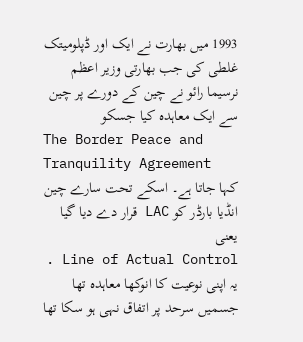1993 میں بھارت نے ایک اور ڈپلومیتک غلطی کی جب بھارتی وزیر اعظم نرسیما رائو نے چین کے دورے پر چین سے ایک معاہدہ کیا جسکو
The Border Peace and Tranquility Agreement
کہا جاتا ہے۔ اسکے تحت سارے چین انڈیا بارڈر کو LAC قرار دے دیا گیا یعنی
Line of Actual Control . یہ اپنی نوعیت کا انوکھا معاہدہ تھا جسمیں سرحد پر اتفاق نہی ہو سکا تھا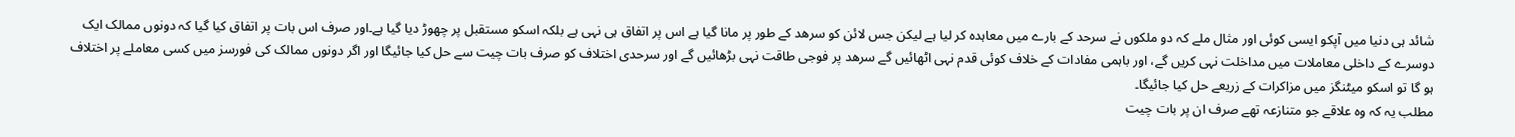شائد ہی دنیا میں آپکو ایسی کوئی اور مثال ملے کہ دو ملکوں نے سرحد کے بارے میں معاہدہ کر لیا ہے لیکن جس لائن کو سرھد کے طور پر مانا گیا ہے اس پر اتفاق ہی نہی ہے بلکہ اسکو مستقبل پر چھوڑ دیا گیا ہے۔اور صرف اس بات پر اتفاق کیا گیا کہ دونوں ممالک ایک دوسرے کے داخلی معاملات میں مداخلت نہی کریں گے، اور باہمی مفادات کے خلاف کوئی قدم نہی اٹھائیں گے سرھد پر فوجی طاقت نہی بڑھائیں گے اور سرحدی اختلاف کو صرف بات چیت سے حل کیا جائیگا اور اگر دونوں ممالک کی فورسز میں کسی معاملے پر اختلاف ہو گا تو اسکو میٹنگز میں مزاکرات کے زریعے حل کیا جائیگا۔
مطلب یہ کہ وہ علاقے جو متنازعہ تھے صرف ان پر بات چیت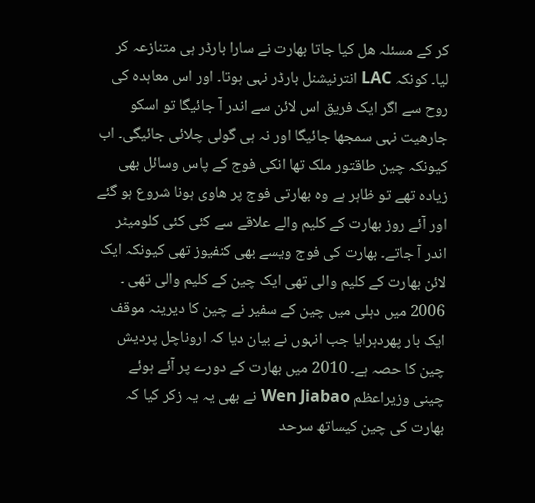کر کے مسئلہ ھل کیا جاتا بھارت نے سارا بارڈر ہی متنازعہ کر لیا۔ کونکہ LAC انترنیشنل بارڈر نہی ہوتا۔ اور اس معاہدہ کی روح سے اگر ایک فریق اس لائن سے اندر آ جائیگا تو اسکو جارھیت نہی سمجھا جائیگا اور نہ ہی گولی چلائی جائیگی۔ اب کیونکہ چین طاقتور ملک تھا انکی فوج کے پاس وسائل بھی زیادہ تھے تو ظاہر ہے وہ بھارتی فوج پر ھاوی ہونا شروع ہو گئے اور آئے روز بھارت کے کلیم والے علاقے سے کئی کئی کلومیٹر اندر آ جاتے۔ بھارت کی فوج ویسے بھی کنفیوز تھی کیونکہ ایک لائن بھارت کے کلیم والی تھی ایک چین کے کلیم والی تھی ۔
2006 میں دہلی میں چین کے سفیر نے چین کا دیرینہ موقف ایک بار پھردہرایا جب انہوں نے بیان دیا کہ اروناچل پردیش چین کا حصہ ہے۔ 2010 میں بھارت کے دورے پر آئے ہوئے چینی وزیراعظم Wen Jiabao نے بھی یہ یہ زکر کیا کہ بھارت کی چین کیساتھ سرحد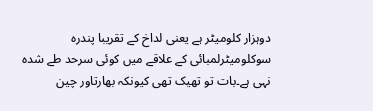دوہزار کلومیٹر ہے یعنی لداخ کے تقریبا پندرہ سوکلومیٹرلمبائی کے علاقے میں کوئی سرحد طے شدہ نہی ہے۔بات تو تھیک تھی کیونکہ بھارتاور چین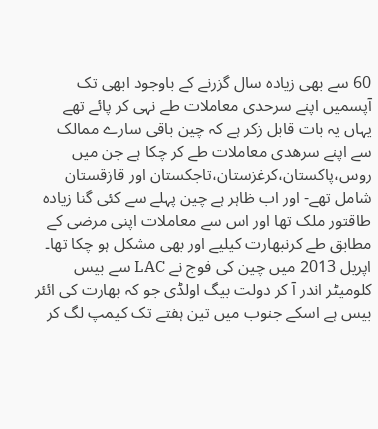60 سے بھی زیادہ سال گزرنے کے باوجود ابھی تک آپسمیں اپنے سرحدی معاملات طے نہی کر پائے تھے یہاں یہ بات قابل زکر ہے کہ چین باقی سارے ممالک سے اپنے سرھدی معاملات طے کر چکا ہے جن میں روس،پاکستان،کرغزستان،تاجکستان اور قازقستان شامل تھے- اور اب ظاہر ہے چین پہلے سے کئی گنا زیادہ طاقتور ملک تھا اور اس سے معاملات اپنی مرضی کے مطابق طے کرنبھارت کیلیے اور بھی مشکل ہو چکا تھا۔
اپریل 2013 میں چین کی فوج نے LAC سے بیس کلومیٹر اندر آ کر دولت بیگ اولڈی جو کہ بھارت کی ائئر بیس ہے اسکے جنوب میں تین ہفتے تک کیمپ لگ کر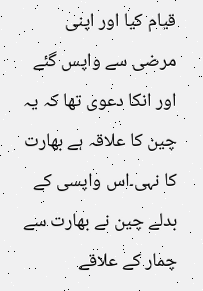قیام کیا اور اپنی مرضی سے واپس گئے اور انکا دعوی تھا کہ یہ چین کا علاقہ ہے بھارت کا نہی۔اس واپسی کے بدلے چین نے بھارت سے چمار کے علاقے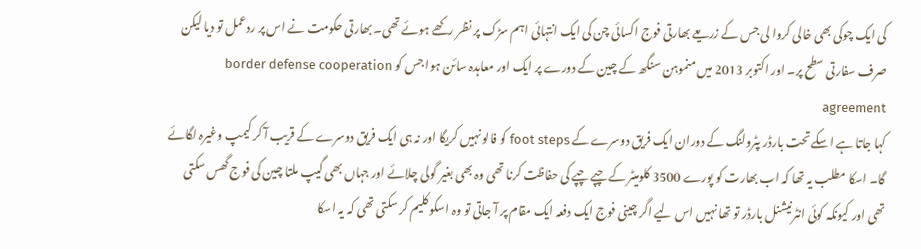کی ایک چوکی بھی خالی کروا لی جس کے زریعے بھارتی فوج اکسائی چن کی ایک انتہائی اہم سڑک پر نظر رکھے ہوئے تھی۔ بھارتی حکومت نے اس پر ردعمل تو دیا لیکن صرف سفارتی سطح پر۔ اور اکتوبر 2013 میں منموہن سنگھ کے چین کے دورے پر ایک اور معاہدہ سائن ہوا جس کو border defense cooperation agreement
کہا جاتا ہے اسکے تحت بارڈر پٹرولنگ کے دوران ایک فریق دوسرے کے foot steps کو فالو نہیں کریگا اور نہ ہی ایک فریق دوسرے کے قریب آ کر کیمپ وغیرہ لگائے گا۔ اسکا مطلب یہ تھا کہ اب بھارت کو پورے 3500 کلومیٹر کے چپے چپے کی حفاظت کرنا تھی وہ بھی بغیر گولی چلائے اور جہاں بھی گیپ ملتا چین کی فوج گھس سکتی تھی اور کیونکہ کوئی انٹرنیشنل بارڈر تو تھا نہیں اس لیے اگر چینی فوج ایک دفعہ ایک مقام پر آ جاتی تو وہ اسکو کلیم کر سکتی تھی کہ یہ اسکا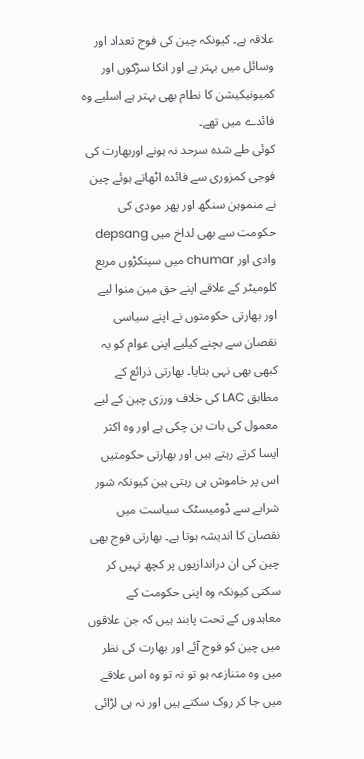علاقہ ہے۔ کیونکہ چین کی فوج تعداد اور وسائل میں بہتر ہے اور انکا سڑکوں اور کمیونیکیشن کا نطام بھی بہتر ہے اسلیے وہ فائدے میں تھے۔
کوئی طے شدہ سرحد نہ ہونے اوربھارت کی فوجی کمزوری سے فائدہ اٹھاتے ہوئے چین نے منموہن سنگھ اور پھر مودی کی حکومت سے بھی لداخ میں depsang وادی اور chumar میں سینکڑوں مربع کلومیٹر کے علاقے اپنے حق مین منوا لیے اور بھارتی حکومتوں نے اپنے سیاسی نقصان سے بچنے کیلیے اپنی عوام کو یہ کبھی بھی نہی بتایا۔ بھارتی ذرائع کے مطابق LAC کی خلاف ورزی چین کے لیے معمول کی بات بن چکی ہے اور وہ اکثر ایسا کرتے رہتے ہیں اور بھارتی حکومتیں اس پر خاموش ہی رہتی ہین کیونکہ شور شرابے سے ڈومیسٹک سیاست میں نقصان کا اندیشہ ہوتا ہے۔ بھارتی فوج بھی چین کی ان دراندازیوں پر کچھ نہیں کر سکتی کیونکہ وہ اپنی حکومت کے معاہدوں کے تحت پابند ہیں کہ جن علاقوں میں چین کو فوج آئے اور بھارت کی نظر میں وہ متنازعہ ہو تو نہ تو وہ اس علاقے میں جا کر روک سکتے ہیں اور نہ ہی لڑائی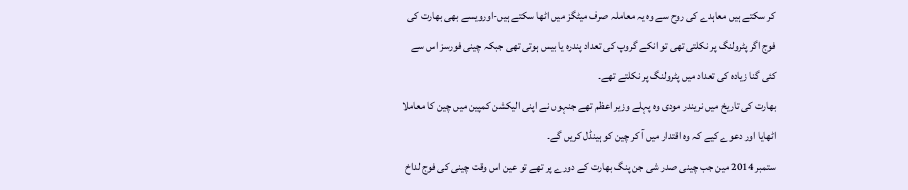کر سکتے ہیں معاہدے کی روح سے وہ یہ معاملہ صرف میٹگز میں اٹھا سکتے ہیں-اورویسے بھی بھارت کی فوج اگر پٹرولنگ پر نکلتی تھی تو انکے گروپ کی تعداد پندرہ یا بیس ہوتی تھی جبکہ چینی فورسز اس سے کئی گنا زیادہ کی تعداد میں پٹرولنگ پر نکلتے تھے۔
بھارت کی تاریخ میں نریندر مودی وہ پہلے وزیر اعظم تھے جنہوں نے اپنی الیکشن کمپین میں چین کا معاملا اٹھایا اور دعوے کیے کہ وہ اقتدار میں آ کر چین کو ہینڈل کریں گے۔
ستمبر 2014 مین جب چینی صدر شی جن پنگ بھارت کے دورے پر تھے تو عین اس وقت چینی کی فوج لداخ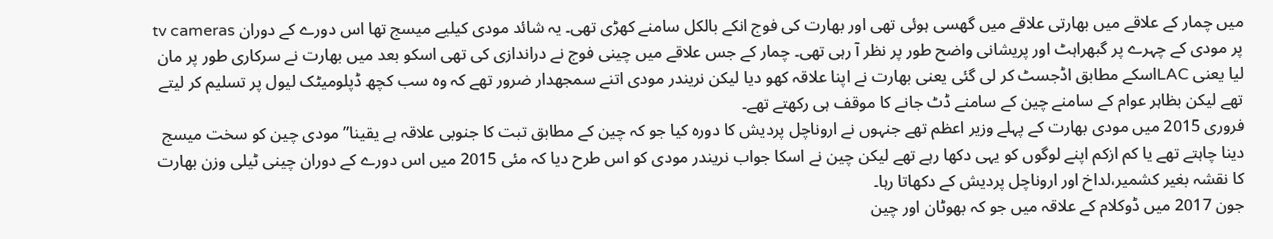میں چمار کے علاقے میں بھارتی علاقے میں گھسی ہوئی تھی اور بھارت کی فوج انکے بالکل سامنے کھڑی تھی۔ یہ شائد مودی کیلیے میسج تھا اس دورے کے دوران tv cameras پر مودی کے چہرے پر گبھراہٹ اور پریشانی واضح طور پر نظر آ رہی تھی۔ چمار کے جس علاقے میں چینی فوج نے دراندازی کی تھی اسکو بعد میں بھارت نے سرکاری طور پر مان لیا یعنی LACاسکے مطابق اڈجسٹ کر لی گئی یعنی بھارت نے اپنا علاقہ کھو دیا لیکن نریندر مودی اتنے سمجھدار ضرور تھے کہ وہ سب کچھ ڈپلومیٹک لیول پر تسلیم کر لیتے تھے لیکن بظاہر عوام کے سامنے چین کے سامنے ڈٹ جانے کا موقف ہی رکھتے تھے۔
فروری 2015 میں مودی بھارت کے پہلے وزیر اعظم تھے جنہوں نے اروناچل پردیش کا دورہ کیا جو کہ چین کے مطابق تبت کا جنوبی علاقہ ہے یقینا” مودی چین کو سخت میسج دینا چاہتے تھے یا کم ازکم اپنے لوگوں کو یہی دکھا رہے تھے لیکن چین نے اسکا جواب نریندر مودی کو اس طرح دیا کہ مئی 2015 میں اس دورے کے دوران چینی ٹیلی وزن بھارت کا نقشہ بغیر کشمیر،لداخ اور اروناچل پردیش کے دکھاتا رہا۔
جون 2017 میں ڈوکلام کے علاقہ میں جو کہ بھوٹان اور چین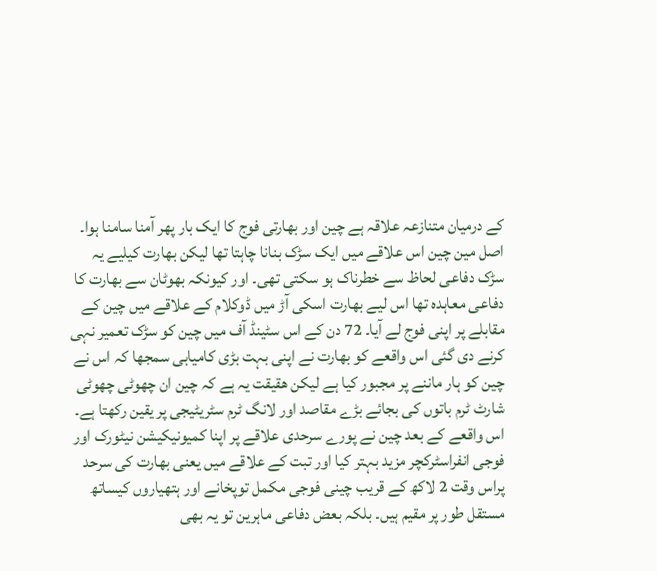کے درمیان متنازعہ علاقہ ہے چین اور بھارتی فوج کا ایک بار پھر آمنا سامنا ہوا۔ اصل مین چین اس علاقے میں ایک سڑک بنانا چاہتا تھا لیکن بھارت کیلیے یہ سڑک دفاعی لحاظ سے خطرناک ہو سکتی تھی۔ اور کیونکہ بھوٹان سے بھارت کا دفاعی معاہدہ تھا اس لیے بھارت اسکی آڑ میں ڈوکلام کے علاقے میں چین کے مقابلے پر اپنی فوج لے آیا۔ 72 دن کے اس سٹینڈ آف میں چین کو سڑک تعمیر نہی کرنے دی گئی اس واقعے کو بھارت نے اپنی بہت بڑی کامیابی سمجھا کہ اس نے چین کو ہار ماننے پر مجبور کیا ہے لیکن ھقیقت یہ ہے کہ چین ان چھوٹی چھوٹی شارٹ ٹرم باتوں کی بجائے بڑے مقاصد اور لانگ ٹرم سٹریٹیجی پر یقین رکھتا ہے۔
اس واقعے کے بعد چین نے پورے سرحدی علاقے پر اپنا کمیونیکیشن نیٹورک اور فوجی انفراسٹرکچر مزید بہتر کیا اور تبت کے علاقے میں یعنی بھارت کی سرحد پراس وقت 2 لاکھ کے قریب چینی فوجی مکمل توپخانے اور ہتھیاروں کیساتھ مستقل طور پر مقیم ہیں۔ بلکہ بعض دفاعی ماہرین تو یہ بھی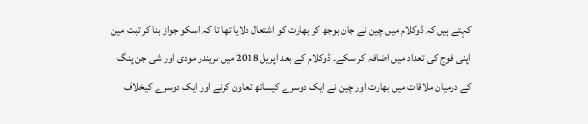کہتے ہیں کہ ڈوکلام میں چین نے جان بوجھ کر بھارت کو اشتعال دلایا تھا تا کہ اسکو جواز بنا کر تبت مین اپنی فوج کی تعداد میں اضافہ کر سکے۔ ڈوکلام کے بعد اپریل 2018 میں ںریندر مودی اور شی جن پنگ کے درمیان ملاقات میں بھارت اور چین نے ایک دوسرے کیساتھ تعاون کرنے اور ایک دوسرے کیخلاف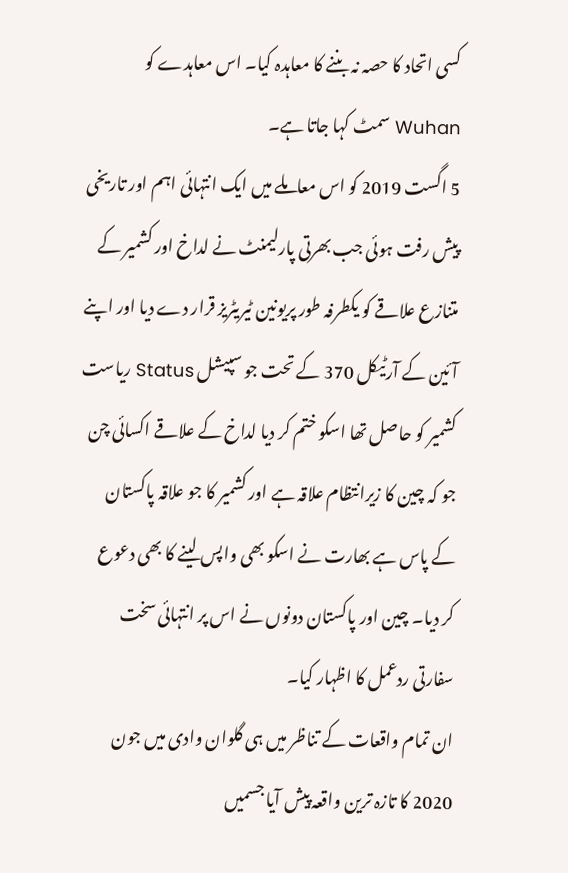کسی اتحاد کا حصہ نہ بننے کا معاہدہ کیا۔ اس معاہدے کو Wuhan سمٹ کہا جاتا ہے۔
5 اگست 2019 کو اس معاملے میں ایک انتہائی اہم اور تاریخی پیش رفت ہوئی جب بھرتی پارلیمنٹ نے لداخ اور کشمیر کے متنازع علاقے کو یکطرفہ طور پریونین ٹیریٹریز قرار دے دیا اور اپنے آئین کے آرٹیکل 370 کے تحت جو سپیشل Status ریاست کشمیر کو حاصل تھا اسکو ختم کر دیا لداخ کے علاقے اکسائی چن جو کہ چین کا زیرانتظام علاقہ ہے اور کشمیر کا جو علاقہ پاکستان کے پاس ہے بھارت نے اسکو بھی واپس لینے کا بھی دعوع کر دیا۔ چین اور پاکستان دونوں نے اس پر انتہائی سخت سفارتی ردعمل کا اظہار کیا۔
ان تمام واقعات کے تناظر میں ہی گلوان وادی میں جون 2020 کا تازہ ترین واقعہ پیش آیا جسمیں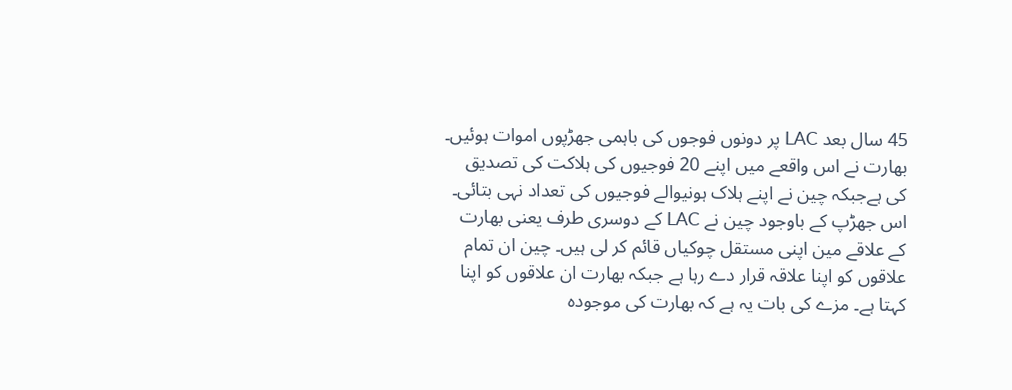45 سال بعد LAC پر دونوں فوجوں کی باہمی جھڑپوں اموات ہوئیں۔ بھارت نے اس واقعے میں اپنے 20 فوجیوں کی ہلاکت کی تصدیق کی ہےجبکہ چین نے اپنے ہلاک ہونیوالے فوجیوں کی تعداد نہی بتائی۔ اس جھڑپ کے باوجود چین نے LAC کے دوسری طرف یعنی بھارت کے علاقے مین اپنی مستقل چوکیاں قائم کر لی ہیں۔ چین ان تمام علاقوں کو اپنا علاقہ قرار دے رہا ہے جبکہ بھارت ان علاقوں کو اپنا کہتا ہے۔ مزے کی بات یہ ہے کہ بھارت کی موجودہ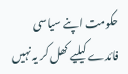حکومت اپنے سیاسی فائدے کیلیے کھل کر یہ نہیں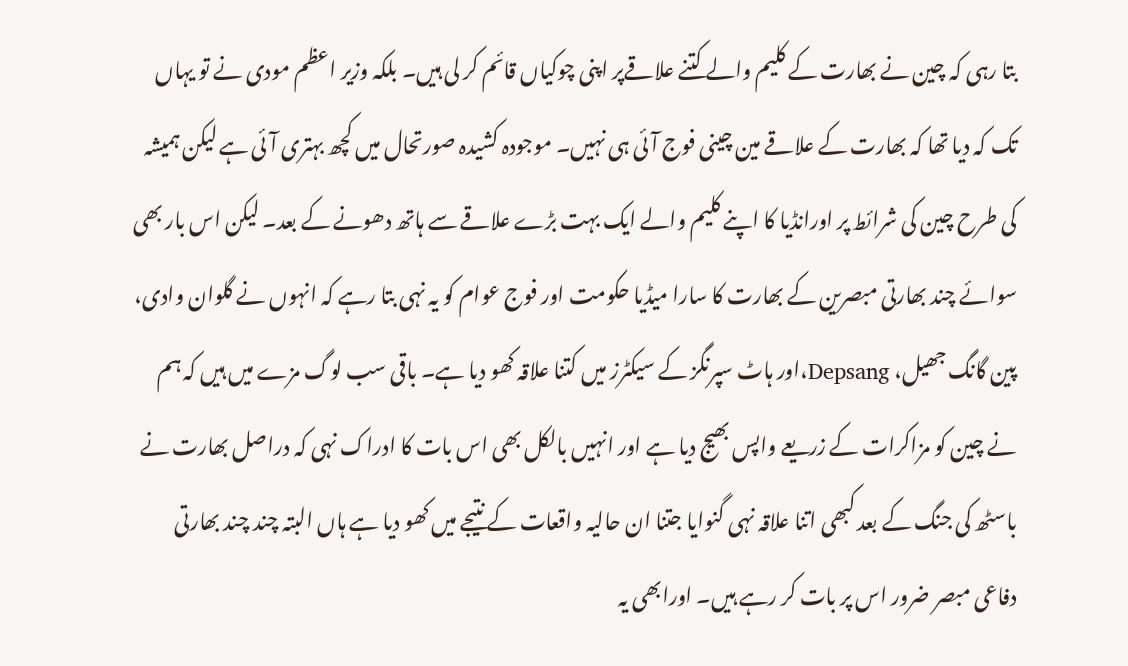بتا رہی کہ چین نے بھارت کے کلیم والے کتنے علاقےپر اپنی چوکیاں قائم کر لی ہیں۔ بلکہ وزیر اعظم مودی نے تو یہاں تک کہ دیا تھا کہ بھارت کے علاقے مین چینی فوج آئی ہی نہیں۔ موجودہ کشیدہ صورتحال میں کچھ بہتری آئی ہے لیکن ہمیشہ کی طرح چین کی شرائط پر اورانڈیا کا اپنے کلیم والے ایک بہت بڑے علاقے سے ہاتھ دھونے کے بعد۔ لیکن اس بار بھی سوائے چند بھارتی مبصرین کے بھارت کا سارا میڈیا حکومت اور فوج عوام کو یہ نہی بتا رہے کہ انہوں نے گلوان وادی، پین گانگ جھیل، Depsang،اور ہاٹ سپرنگز کے سیکٹرز میں کتنا علاقہ کھو دیا ہے۔ باقی سب لوگ مزے میں ہیں کہ ہم نے چین کو مزاکرات کے زریعے واپس بھیج دیا ہے اور انہیں بالکل بھی اس بات کا ادراک نہی کہ دراصل بھارت نے باسٹھ کی جنگ کے بعد کبھی اتنا علاقہ نہی گنوایا جتنا ان حالیہ واقعات کے نتیجے میں کھو دیا ہے ہاں البتہ چند چند بھارتی دفاعی مبصر ضرور اس پر بات کر رہے ہیں۔ اورابھی یہ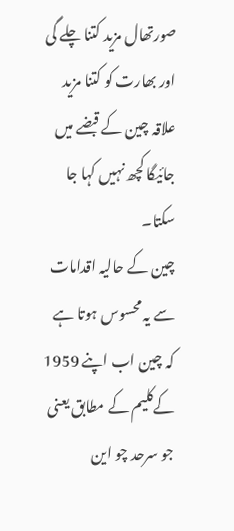صورتھال مزید کتنا چلے گی اور بھارت کو کتنا مزید علاقہ چین کے قبضے میں جائیگا کچھ نہیں کہا جا سکتا۔
چین کے حالیہ اقدامات سے یہ محسوس ہوتا ہے کہ چین اب اپنے 1959 کےکلیم کے مطابق یعنی جو سرحد چو این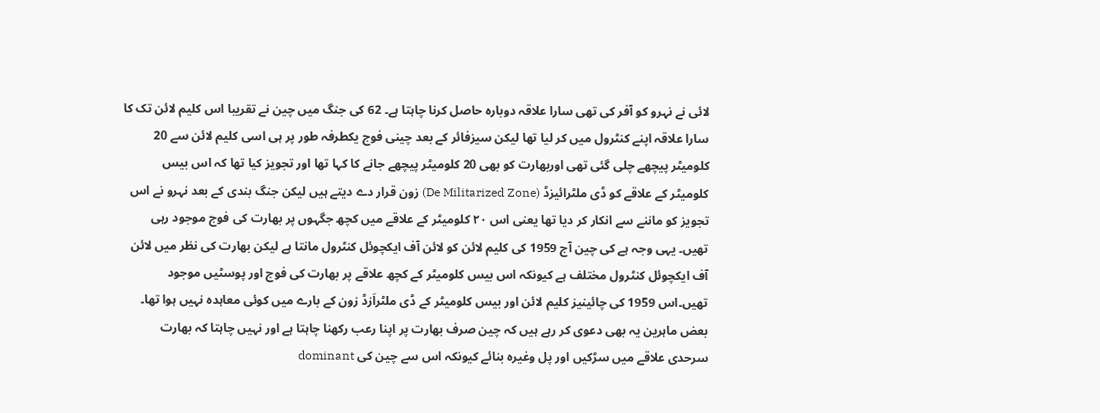لائی نے نہرو کو آفر کی تھی سارا علاقہ دوبارہ حاصل کرنا چاہتا ہے۔ 62 کی جنگ میں چین نے تقریبا اس کلیم لائن تک کا سارا علاقہ اپنے کنٹرول میں کر لیا تھا لیکن سیزفائر کے بعد چینی فوج یکطرفہ طور پر ہی اسی کلیم لائن سے 20 کلومیٹر پیچھے چلی گئی تھی اوربھارت کو بھی 20 کلومیٹر پیچھے جانے کا کہا تھا اور تجویز کیا تھا کہ اس بیس کلومیٹر کے علاقے کو ڈی ملٹرائیزڈ (De Militarized Zone) زون قرار دے دیتے ہیں لیکن جنگ بندی کے بعد نہرو نے اس تجویز کو ماننے سے انکار کر دیا تھا یعنی اس ۲۰ کلومیٹر کے علاقے میں کچھ جگہوں پر بھارت کی فوج موجود رہی تھیں۔ یہی وجہ ہے کی چین آج 1959 کی کلیم لائن کو لائن آف ایکچوئل کنٹرول مانتا ہے لیکن بھارت کی نظر میں لائن آف ایکچوئل کنٹرول مختلف ہے کیونکہ اس بیس کلومیٹر کے کچھ علاقے پر بھارت کی فوج اور پوسٹیں موجود تھیں۔اس 1959 کی چائینیز کلیم لائن اور بیس کلومیٹر کے ڈی ملٹراَزڈ زون کے بارے میں کوئی معاہدہ نہیں ہوا تھا۔
بعض ماہرین یہ بھی دعوی کر رہے ہیں کہ چین صرف بھارت پر اپنا رعب رکھنا چاہتا ہے اور نہیں چاہتا کہ بھارت سرحدی علاقے میں سڑکیں اور پل وغیرہ بنائے کیونکہ اس سے چین کی dominant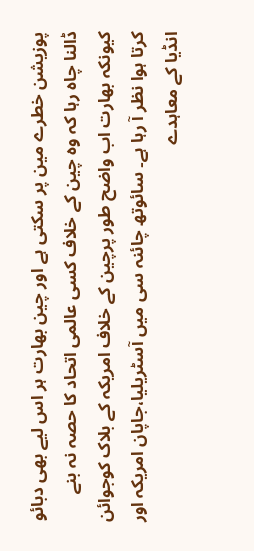پوزیشن خطرے مین پر سکتی ہے اور چین بھارت ہر اس لیے بھی دبائو ڈالنا چاہ رہا کہ وہ چین کے خلاف کسی عالمی اتحاد کا حصہ نہ بنے کیونکہ بھارت اب واضح طور پرچین کے خلاف امریکہ کے بلاک کوجوائن کرتا ہوا نظر آ رہا ہے۔ سائوتھ چائنہ سی میں آسٹریلیا،جاپان امریکہ اور انڈیا کے معاہدے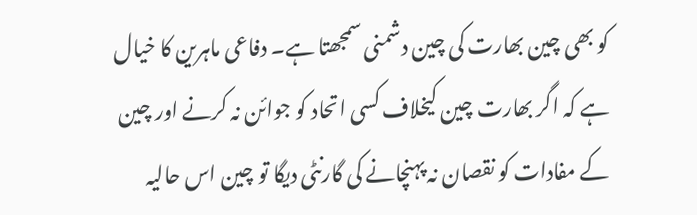کو بھی چین بھارت کی چین دشمنی سمجھتا ہے۔ دفاعی ماہرین کا خیال ہے کہ اگر بھارت چین کیخلاف کسی اتحاد کو جوائن نہ کرنے اور چین کے مفادات کو نقصان نہ پہنچانے کی گارنٹی دیگا تو چین اس حالیہ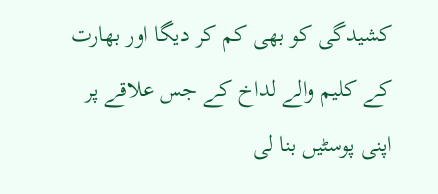کشیدگی کو بھی کم کر دیگا اور بھارت کے کلیم والے لداخ کے جس علاقے پر اپنی پوسٹیں بنا لی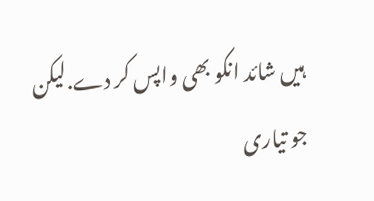ہیں شائد انکو بھی واپس کر دے.لیکن جو تیاری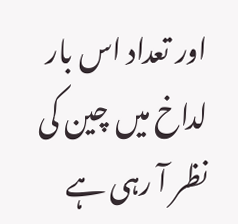اور تعداد اس بار لداخ میں چین کی نظر آ رہی ہے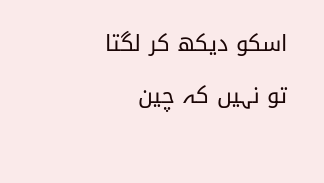اسکو دیکھ کر لگتا تو نہیں کہ چین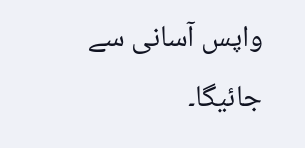واپس آسانی سے جائیگا۔